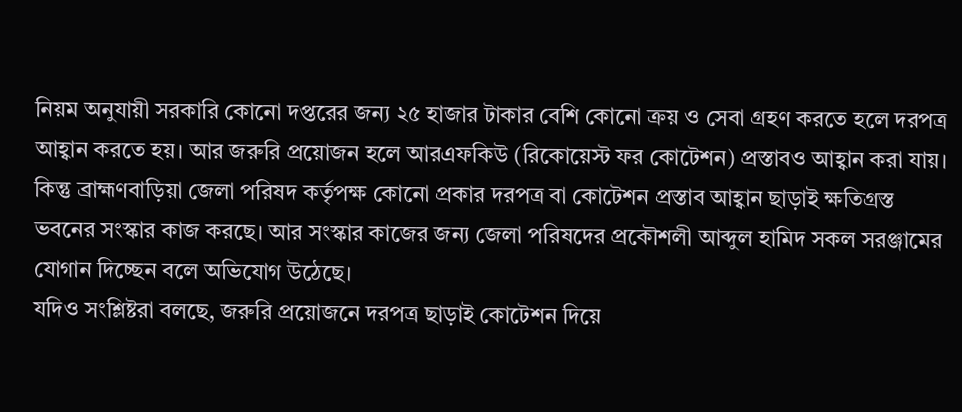নিয়ম অনুযায়ী সরকারি কোনো দপ্তরের জন্য ২৫ হাজার টাকার বেশি কোনো ক্রয় ও সেবা গ্রহণ করতে হলে দরপত্র আহ্বান করতে হয়। আর জরুরি প্রয়োজন হলে আরএফকিউ (রিকোয়েস্ট ফর কোটেশন) প্রস্তাবও আহ্বান করা যায়। কিন্তু ব্রাহ্মণবাড়িয়া জেলা পরিষদ কর্তৃপক্ষ কোনো প্রকার দরপত্র বা কোটেশন প্রস্তাব আহ্বান ছাড়াই ক্ষতিগ্রস্ত ভবনের সংস্কার কাজ করছে। আর সংস্কার কাজের জন্য জেলা পরিষদের প্রকৌশলী আব্দুল হামিদ সকল সরঞ্জামের যোগান দিচ্ছেন বলে অভিযোগ উঠেছে।
যদিও সংশ্লিষ্টরা বলছে, জরুরি প্রয়োজনে দরপত্র ছাড়াই কোটেশন দিয়ে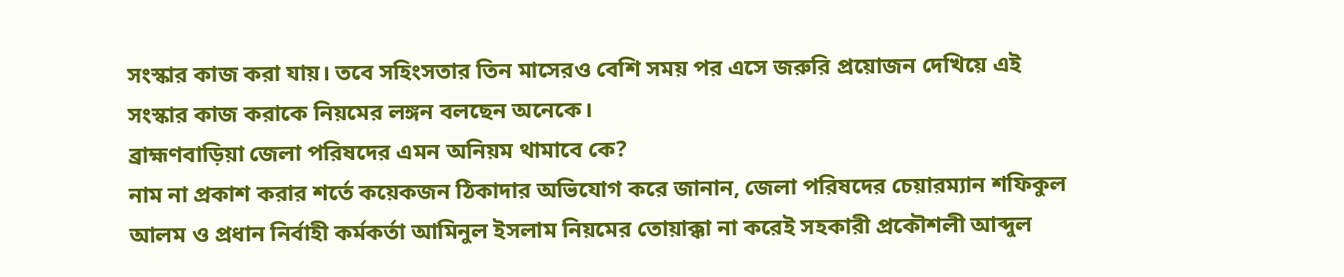সংস্কার কাজ করা যায়। তবে সহিংসতার তিন মাসেরও বেশি সময় পর এসে জরুরি প্রয়োজন দেখিয়ে এই সংস্কার কাজ করাকে নিয়মের লঙ্গন বলছেন অনেকে।
ব্রাহ্মণবাড়িয়া জেলা পরিষদের এমন অনিয়ম থামাবে কে?
নাম না প্রকাশ করার শর্তে কয়েকজন ঠিকাদার অভিযোগ করে জানান, জেলা পরিষদের চেয়ারম্যান শফিকুল আলম ও প্রধান নির্বাহী কর্মকর্তা আমিনুল ইসলাম নিয়মের তোয়াক্কা না করেই সহকারী প্রকৌশলী আব্দুল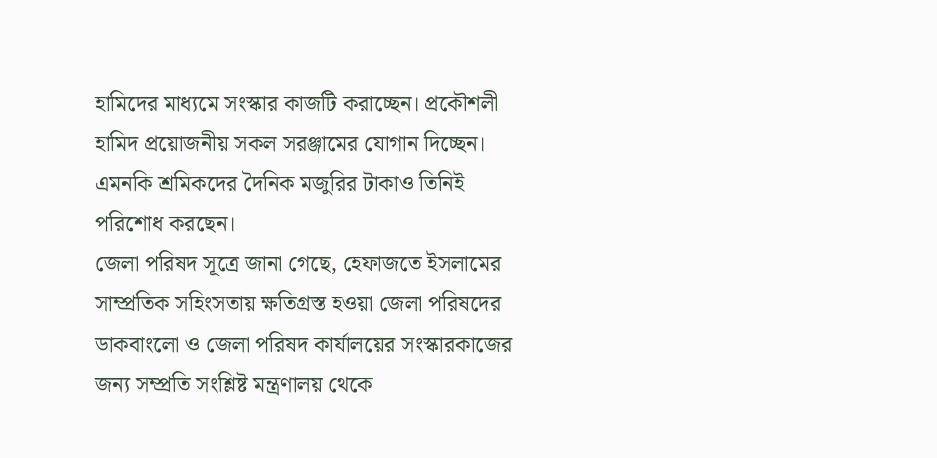হামিদের মাধ্যমে সংস্কার কাজটি করাচ্ছেন। প্রকৌশলী হামিদ প্রয়োজনীয় সকল সরঞ্জামের যোগান দিচ্ছেন। এমনকি শ্রমিকদের দৈনিক মজুরির টাকাও তিনিই পরিশোধ করছেন।
জেলা পরিষদ সূত্রে জানা গেছে, হেফাজতে ইসলামের সাম্প্রতিক সহিংসতায় ক্ষতিগ্রস্ত হওয়া জেলা পরিষদের ডাকবাংলো ও জেলা পরিষদ কার্যালয়ের সংস্কারকাজের জন্য সম্প্রতি সংশ্লিষ্ট মন্ত্রণালয় থেকে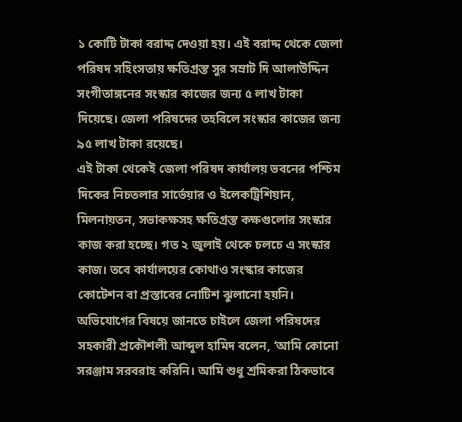১ কোটি টাকা বরাদ্দ দেওয়া হয়। এই বরাদ্দ থেকে জেলা পরিষদ সহিংসতায় ক্ষতিগ্রস্ত সুর সম্রাট দি আলাউদ্দিন সংগীতাঙ্গনের সংস্কার কাজের জন্য ৫ লাখ টাকা দিয়েছে। জেলা পরিষদের তহবিলে সংস্কার কাজের জন্য ৯৫ লাখ টাকা রয়েছে।
এই টাকা থেকেই জেলা পরিষদ কার্যালয় ভবনের পশ্চিম দিকের নিচতলার সার্ভেয়ার ও ইলেকট্রিশিয়ান, মিলনায়তন, সভাকক্ষসহ ক্ষতিগ্রস্ত কক্ষগুলোর সংস্কার কাজ করা হচ্ছে। গত ২ জুলাই থেকে চলচে এ সংস্কার কাজ। তবে কার্যালয়ের কোথাও সংস্কার কাজের কোটেশন বা প্রস্তাবের নোটিশ ঝুলানো হয়নি।
অভিযোগের বিষয়ে জানতে চাইলে জেলা পরিষদের সহকারী প্রকৌশলী আব্দুল হামিদ বলেন, ‘আমি কোনো সরঞ্জাম সরবরাহ করিনি। আমি শুধু শ্রমিকরা ঠিকভাবে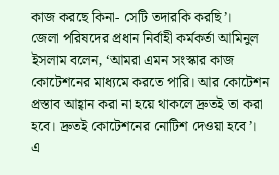কাজ করছে কিনা- সেটি তদারকি করছি’।
জেলা পরিষদের প্রধান নির্বাহী কর্মকর্তা আমিনুল ইসলাম বলেন, ‘আমরা এমন সংস্কার কাজ কোটেশনের মাধ্যমে করতে পারি। আর কোটেশন প্রস্তাব আহ্বান করা না হয়ে থাকলে দ্রুতই তা করা হবে। দ্রুতই কোটেশনের নোটিশ দেওয়া হবে’।
এ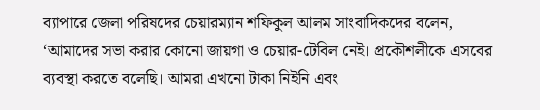ব্যাপারে জেলা পরিষদের চেয়ারম্যান শফিকুল আলম সাংবাদিকদের বলেন, ‘আমাদের সভা করার কোনো জায়গা ও চেয়ার-টেবিল নেই। প্রকৌশলীকে এসবের ব্যবস্থা করতে বলেছি। আমরা এখনো টাকা নিইনি এবং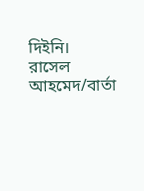দিইনি।
রাসেল আহমেদ/বার্তা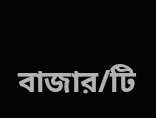বাজার/টি